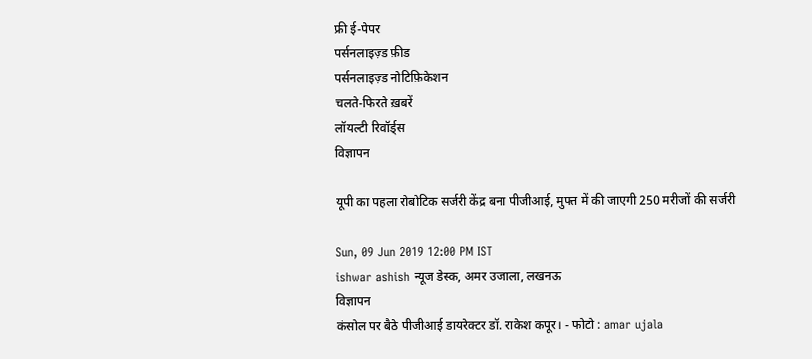फ्री ई-पेपर
पर्सनलाइज़्ड फ़ीड
पर्सनलाइज़्ड नोटिफ़िकेशन
चलते-फिरते ख़बरें
लॉयल्टी रिवॉर्ड्स
विज्ञापन

यूपी का पहला रोबोटिक सर्जरी केंद्र बना पीजीआई, मुफ्त में की जाएगी 250 मरीजों की सर्जरी

Sun, 09 Jun 2019 12:00 PM IST
ishwar ashish न्यूज डेस्क, अमर उजाला, लखनऊ
विज्ञापन
कंसोल पर बैठे पीजीआई डायरेक्टर डॉ. राकेश कपूर। - फोटो : amar ujala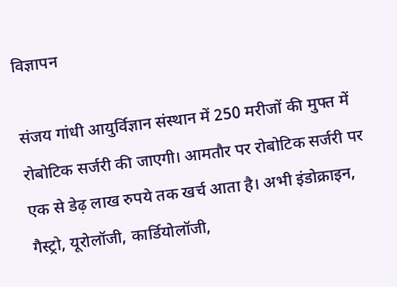विज्ञापन

संजय गांधी आयुर्विज्ञान संस्थान में 250 मरीजों की मुफ्त में रोबोटिक सर्जरी की जाएगी। आमतौर पर रोबोटिक सर्जरी पर एक से डेढ़ लाख रुपये तक खर्च आता है। अभी इंडोक्राइन, गैस्ट्रो, यूरोलॉजी, कार्डियोलॉजी,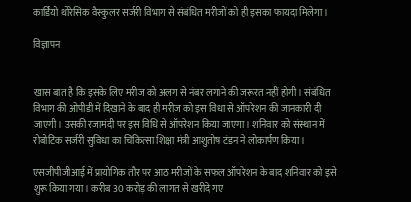कार्डियो थोरेसिक वैस्कुलर सर्जरी विभाग से संबंधित मरीजों को ही इसका फायदा मिलेगा।

विज्ञापन


खास बात है कि इसके लिए मरीज को अलग से नंबर लगाने की जरूरत नहीं होगी। संबंधित विभाग की ओपीडी में दिखाने के बाद ही मरीज को इस विधा से ऑपरेशन की जानकारी दी जाएगी। उसकी रजामंदी पर इस विधि से ऑपरेशन किया जाएगा। शनिवार को संस्थान में रोबोटिक सर्जरी सुविधा का चिकित्सा शिक्षा मंत्री आशुतोष टंडन ने लोकार्पण किया।

एसजीपीजीआई में प्रायोगिक तौर पर आठ मरीजों के सफल ऑपरेशन के बाद शनिवार को इसे शुरू किया गया। करीब 30 करोड़ की लागत से खरीदे गए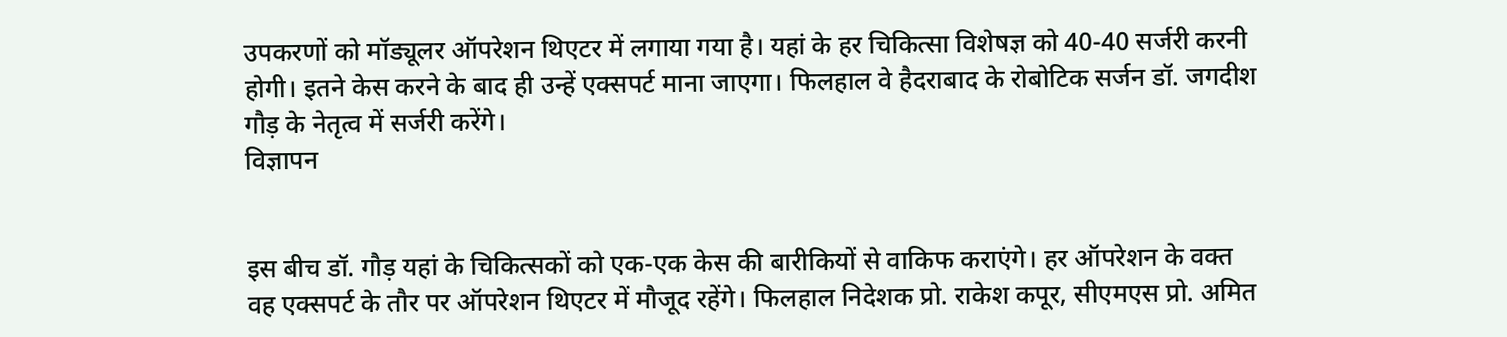उपकरणों को मॉड्यूलर ऑपरेशन थिएटर में लगाया गया है। यहां के हर चिकित्सा विशेषज्ञ को 40-40 सर्जरी करनी होगी। इतने केस करने के बाद ही उन्हें एक्सपर्ट माना जाएगा। फिलहाल वे हैदराबाद के रोबोटिक सर्जन डॉ. जगदीश गौड़ के नेतृत्व में सर्जरी करेंगे।
विज्ञापन


इस बीच डॉ. गौड़ यहां के चिकित्सकों को एक-एक केस की बारीकियों से वाकिफ कराएंगे। हर ऑपरेशन के वक्त वह एक्सपर्ट के तौर पर ऑपरेशन थिएटर में मौजूद रहेंगे। फिलहाल निदेशक प्रो. राकेश कपूर, सीएमएस प्रो. अमित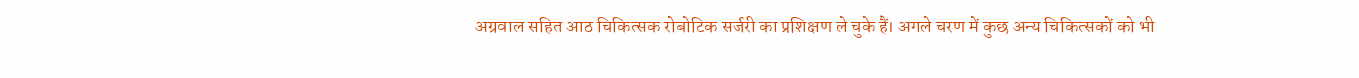अग्रवाल सहित आठ चिकित्सक रोबोटिक सर्जरी का प्रशिक्षण ले चुके हैं। अगले चरण में कुछ अन्य चिकित्सकों को भी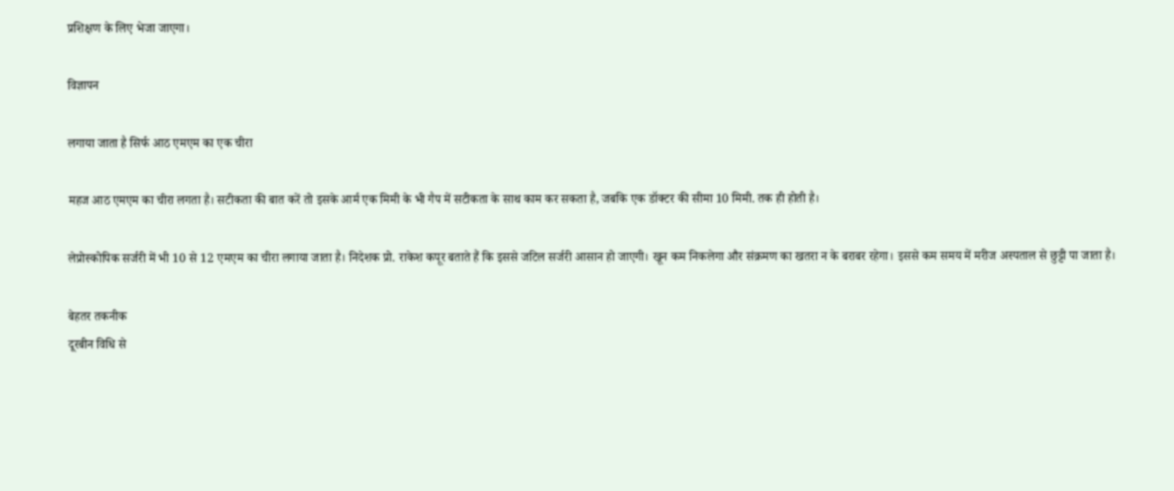प्रशिक्षण के लिए भेजा जाएगा।

विज्ञापन

लगाया जाता है सिर्फ आठ एमएम का एक चीरा

महज आठ एमएम का चीरा लगता है। सटीकता की बात करें तो इसके आर्म एक मिमी के भी गैप में सटीकता के साथ काम कर सकता है, जबकि एक डॉक्टर की सीमा 10 मिमी. तक ही होती है।

लेप्रोस्कोपिक सर्जरी में भी 10 से 12 एमएम का चीरा लगाया जाता है। निदेशक प्रो. राकेश कपूर बताते हैं कि इससे जटिल सर्जरी आसान हो जाएगी। खून कम निकलेगा और संक्रमण का खतरा न के बराबर रहेगा। इससे कम समय में मरीज अस्पताल से छुट्टी पा जाता है।

बेहतर तकनीक
दूरबीन विधि से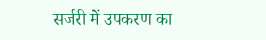सर्जरी में उपकरण का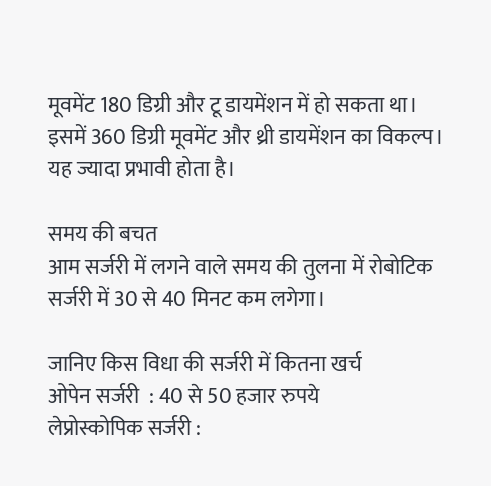मूवमेंट 180 डिग्री और टू डायमेंशन में हो सकता था। इसमें 360 डिग्री मूवमेंट और थ्री डायमेंशन का विकल्प। यह ज्यादा प्रभावी होता है।

समय की बचत
आम सर्जरी में लगने वाले समय की तुलना में रोबोटिक सर्जरी में 30 से 40 मिनट कम लगेगा।

जानिए किस विधा की सर्जरी में कितना खर्च
ओपेन सर्जरी  : 40 से 50 हजार रुपये
लेप्रोस्कोपिक सर्जरी :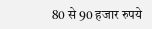80 से 90 हजार रुपये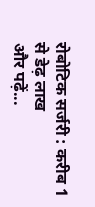रोबोटिक सर्जरी : करीब 1 से डेढ़ लाख
और पढ़ें...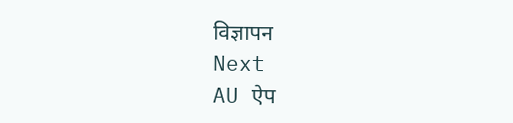विज्ञापन
Next
AU ऐप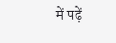में पढ़ें